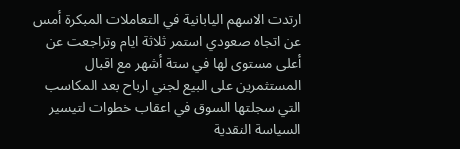ارتدت الاسهم اليابانية في التعاملات المبكرة أمس عن اتجاه صعودي استمر ثلاثة ايام وتراجعت عن أعلى مستوى لها في ستة أشهر مع اقبال المستثمرين على البيع لجني ارباح بعد المكاسب التي سجلتها السوق في اعقاب خطوات لتيسير السياسة النقدية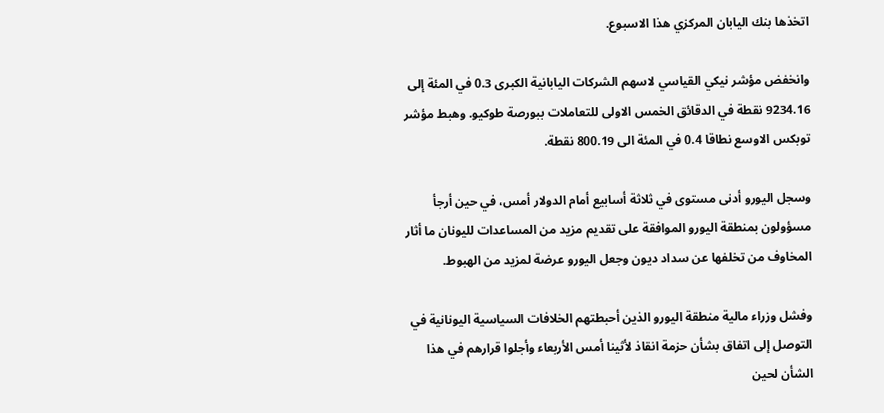اتخذها بنك اليابان المركزي هذا الاسبوع.

وانخفض مؤشر نيكي القياسي لاسهم الشركات اليابانية الكبرى 0.3 في المئة إلى 9234.16 نقطة في الدقائق الخمس الاولى للتعاملات ببورصة طوكيو. وهبط مؤشر توبكس الاوسع نطاقا 0.4 في المئة الى 800.19 نقطة.

وسجل اليورو أدنى مستوى في ثلاثة أسابيع أمام الدولار أمس، في حين أرجأ مسؤولون بمنطقة اليورو الموافقة على تقديم مزيد من المساعدات لليونان ما أثار المخاوف من تخلفها عن سداد ديون وجعل اليورو عرضة لمزيد من الهبوط.

وفشل وزراء مالية منطقة اليورو الذين أحبطتهم الخلافات السياسية اليونانية في التوصل إلى اتفاق بشأن حزمة انقاذ لأثينا أمس الأربعاء وأجلوا قرارهم في هذا الشأن لحين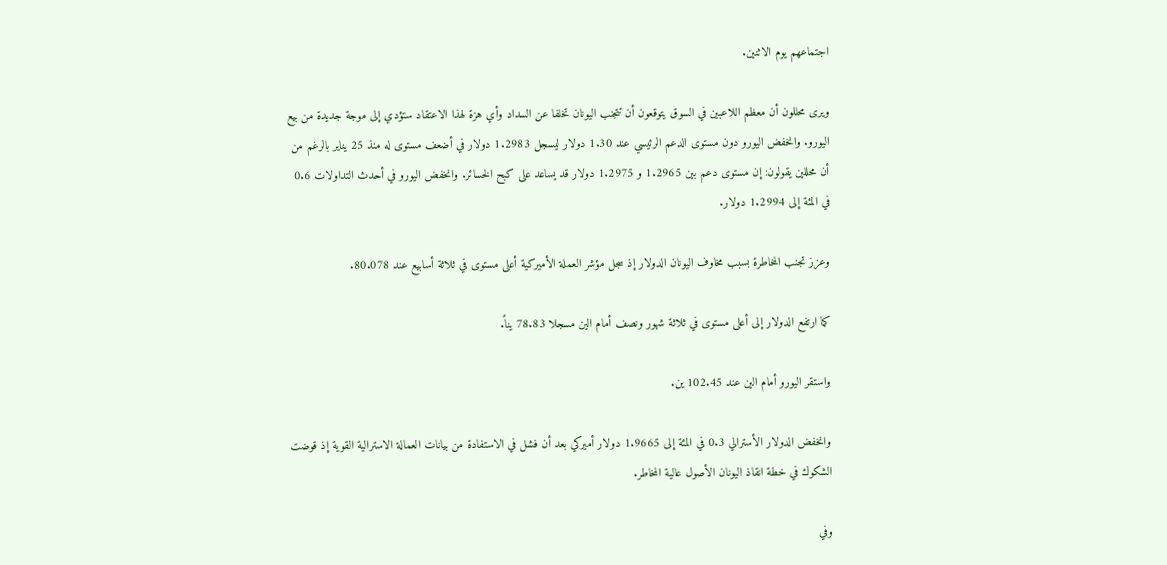اجتماعهم يوم الاثنين.

ويرى محللون أن معظم اللاعبين في السوق يتوقعون أن تتجنب اليونان تخلفا عن السداد وأي هزة لهذا الاعتقاد ستؤدي إلى موجة جديدة من بيع اليورو. وانخفض اليورو دون مستوى الدعم الرئيسي عند 1.30 دولار ليسجل 1.2983 دولار في أضعف مستوى له منذ 25 يناير بالرغم من أن محللين يقولون: إن مستوى دعم بين 1.2965 و 1.2975 دولار قد يساعد على كبح الخسائر. وانخفض اليورو في أحدث التداولات 0.6 في المئة إلى 1.2994 دولار.

وعزز تجنب المخاطرة بسبب مخاوف اليونان الدولار إذ سجل مؤشر العملة الأميركية أعلى مستوى في ثلاثة أسابيع عند 80.078.

كما ارتفع الدولار إلى أعلى مستوى في ثلاثة شهور ونصف أمام الين مسجلا 78.83 يناً.

واستقر اليورو أمام الين عند 102.45 ين.

وانخفض الدولار الأسترالي 0.3 في المئة إلى 1.9665 دولار أميركي بعد أن فشل في الاستفادة من بيانات العمالة الاسترالية القوية إذ قوضت الشكوك في خطة انقاذ اليونان الأصول عالية المخاطر.

وفي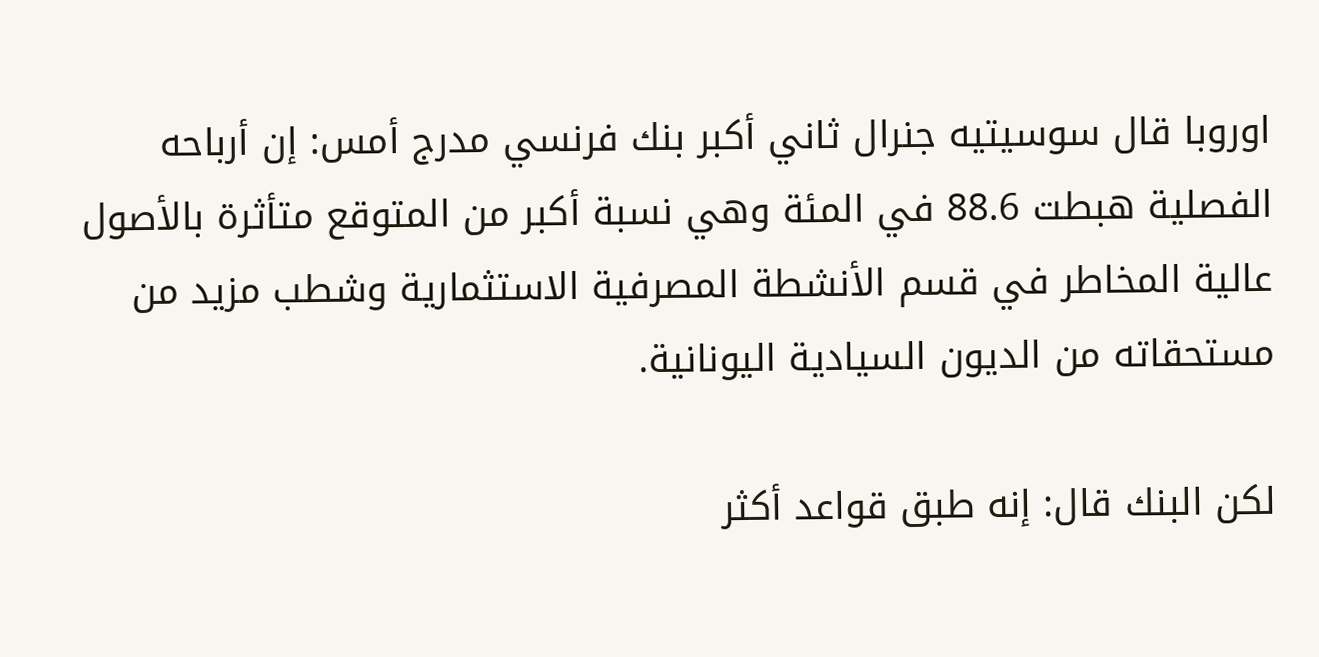اوروبا قال سوسيتيه جنرال ثاني أكبر بنك فرنسي مدرج أمس: إن أرباحه الفصلية هبطت 88.6 في المئة وهي نسبة أكبر من المتوقع متأثرة بالأصول عالية المخاطر في قسم الأنشطة المصرفية الاستثمارية وشطب مزيد من مستحقاته من الديون السيادية اليونانية.

لكن البنك قال: إنه طبق قواعد أكثر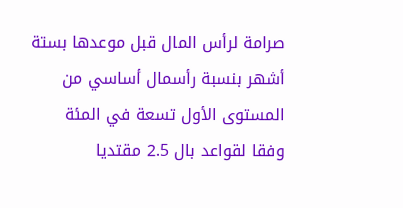صرامة لرأس المال قبل موعدها بستة أشهر بنسبة رأسمال أساسي من المستوى الأول تسعة في المئة وفقا لقواعد بال 2.5 مقتديا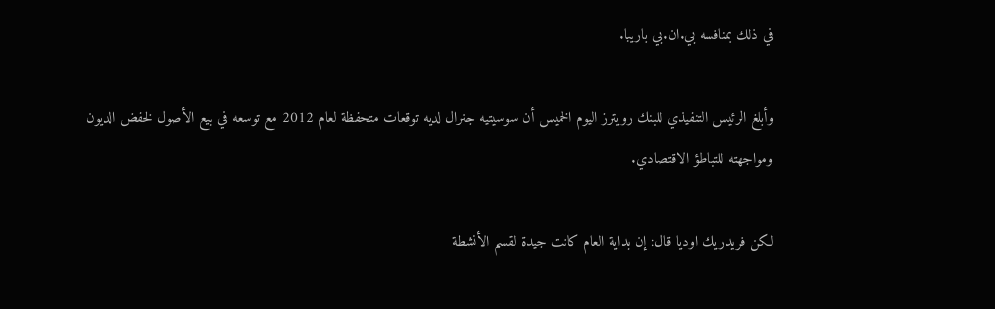في ذلك بمنافسه بي.ان.بي باريبا.

وأبلغ الرئيس التنفيذي للبنك رويترز اليوم الخميس أن سوسيتيه جنرال لديه توقعات متحفظة لعام 2012 مع توسعه في بيع الأصول لخفض الديون ومواجهته للتباطؤ الاقتصادي.

لكن فريدريك اوديا قال: إن بداية العام كانت جيدة لقسم الأنشطة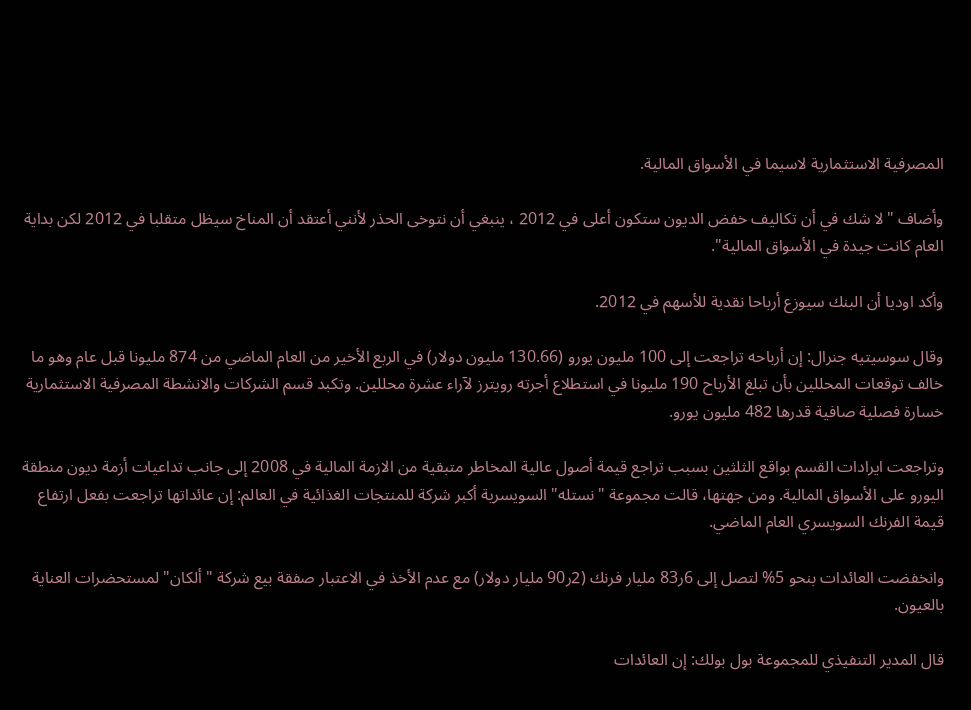المصرفية الاستثمارية لاسيما في الأسواق المالية.

وأضاف "لا شك في أن تكاليف خفض الديون ستكون أعلى في 2012 ، ينبغي أن نتوخى الحذر لأنني أعتقد أن المناخ سيظل متقلبا في 2012 لكن بداية العام كانت جيدة في الأسواق المالية".

وأكد اوديا أن البنك سيوزع أرباحا نقدية للأسهم في 2012.

وقال سوسيتيه جنرال: إن أرباحه تراجعت إلى 100 مليون يورو (130.66 مليون دولار) في الربع الأخير من العام الماضي من 874 مليونا قبل عام وهو ما خالف توقعات المحللين بأن تبلغ الأرباح 190 مليونا في استطلاع أجرته رويترز لآراء عشرة محللين. وتكبد قسم الشركات والانشطة المصرفية الاستثمارية خسارة فصلية صافية قدرها 482 مليون يورو.

وتراجعت ايرادات القسم بواقع الثلثين بسبب تراجع قيمة أصول عالية المخاطر متبقية من الازمة المالية في 2008 إلى جانب تداعيات أزمة ديون منطقة اليورو على الأسواق المالية. ومن جهتها، قالت مجموعة "نستله" السويسرية أكبر شركة للمنتجات الغذائية في العالم: إن عائداتها تراجعت بفعل ارتفاع قيمة الفرنك السويسري العام الماضي.

وانخفضت العائدات بنحو 5% لتصل إلى 6ر83 مليار فرنك (2ر90 مليار دولار) مع عدم الأخذ في الاعتبار صفقة بيع شركة "ألكان" لمستحضرات العناية بالعيون.

قال المدير التنفيذي للمجموعة بول بولك: إن العائدات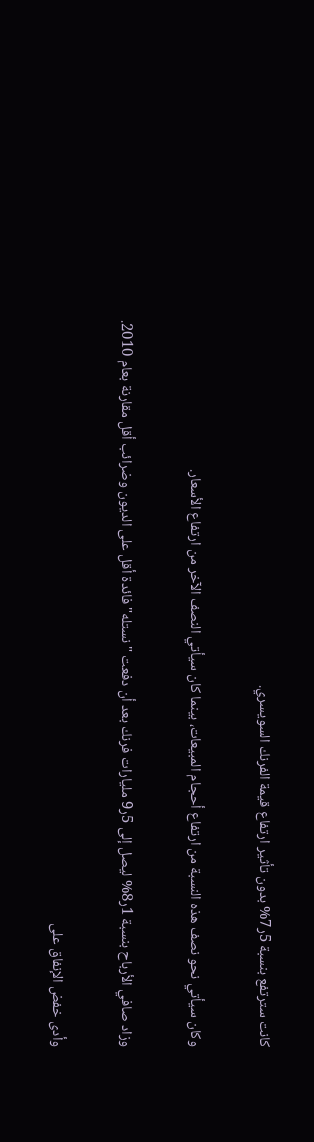كانت سترتفع بنسبة 5ر7% بدون تأثير ارتفاع قيمة الفرنك السويسري.

وكان سيأتي نحو نصف هذه النسبة من ارتفاع أحجام المبيعات، بينما كان سيأتي النصف الآخر من ارتفاع الأسعار.

وزاد صافي الأرباح بنسبة 1ر8% ليصل إلى 5ر9 مليارات فرنك بعد أن دفعت "نستله" فائدة أقل على الديون وضرائب أقل مقارنة بعام 2010.

وأدى خفض الإنفاق على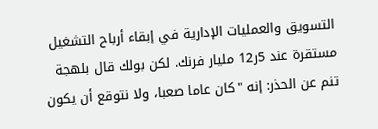التسويق والعمليات الإدارية في إبقاء أرباح التشغيل مستقرة عند 5ر12 مليار فرنك. لكن بولك قال بلهجة تنم عن الحذر: إنه "كان عاما صعبا، ولا نتوقع أن يكون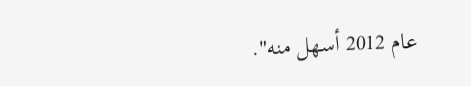عام 2012 أسهل منه".